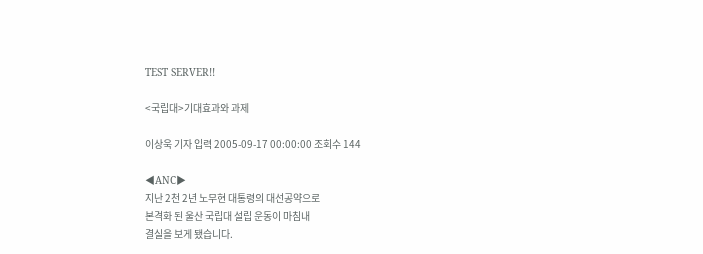TEST SERVER!!

<국립대>기대효과와 과제

이상욱 기자 입력 2005-09-17 00:00:00 조회수 144

◀ANC▶
지난 2천 2년 노무현 대통령의 대선공약으로
본격화 된 울산 국립대 설립 운동이 마침내
결실을 보게 됐습니다.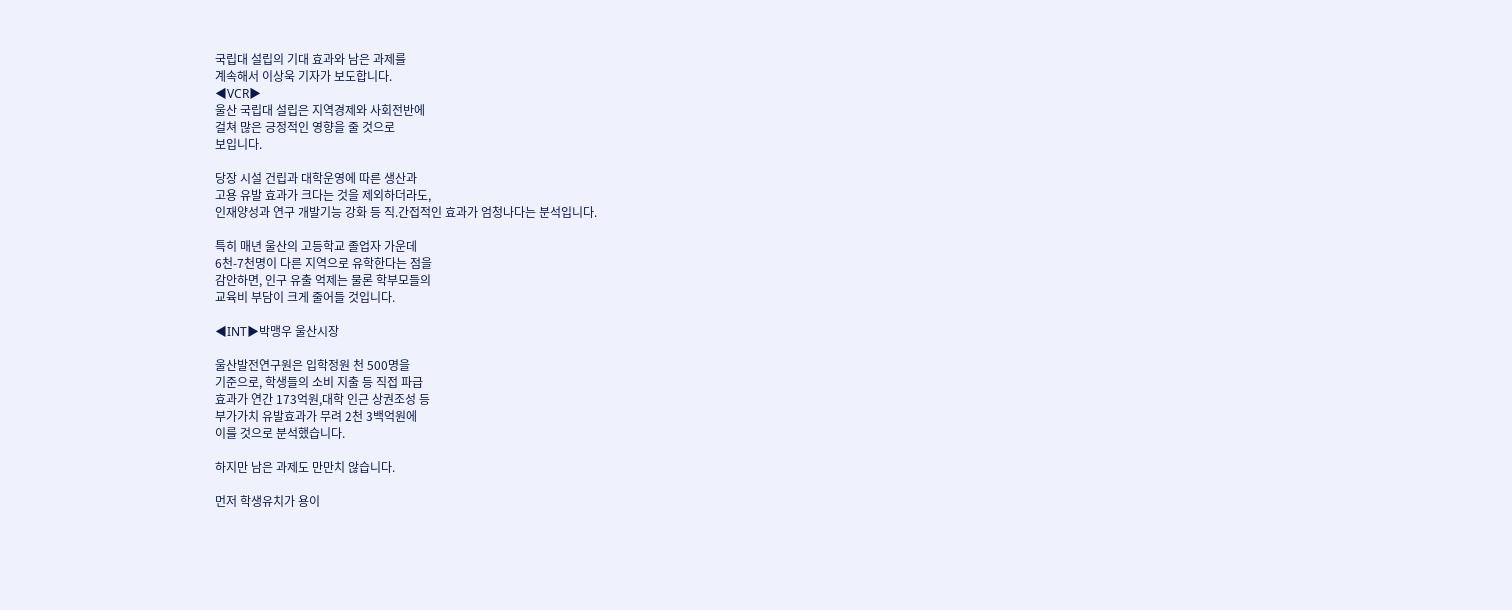국립대 설립의 기대 효과와 남은 과제를
계속해서 이상욱 기자가 보도합니다.
◀VCR▶
울산 국립대 설립은 지역경제와 사회전반에
걸쳐 많은 긍정적인 영향을 줄 것으로
보입니다.

당장 시설 건립과 대학운영에 따른 생산과
고용 유발 효과가 크다는 것을 제외하더라도,
인재양성과 연구 개발기능 강화 등 직.간접적인 효과가 엄청나다는 분석입니다.

특히 매년 울산의 고등학교 졸업자 가운데
6천-7천명이 다른 지역으로 유학한다는 점을
감안하면, 인구 유출 억제는 물론 학부모들의
교육비 부담이 크게 줄어들 것입니다.

◀INT▶박맹우 울산시장

울산발전연구원은 입학정원 천 500명을
기준으로, 학생들의 소비 지출 등 직접 파급
효과가 연간 173억원,대학 인근 상권조성 등
부가가치 유발효과가 무려 2천 3백억원에
이를 것으로 분석했습니다.

하지만 남은 과제도 만만치 않습니다.

먼저 학생유치가 용이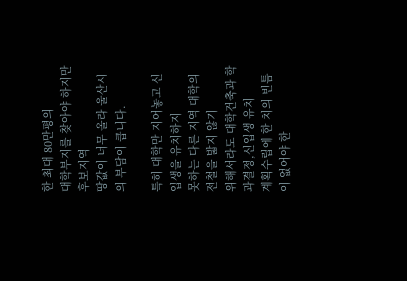한 최대 80만평의
대학부지를 찾아야 하지만 후보지역
땅값이 너무 올라 울산시의 부담이 큽니다.

특히 대학만 지어놓고 신입생을 유치하지
못하는 다른 지역 대학의 전철을 밟지 않기
위해서라도 대학건축과 학과결정,신입생 유치
계획수립에 한 치의 빈틈이 없어야 한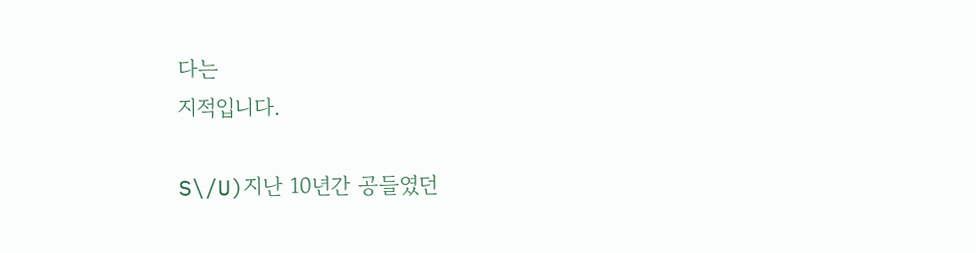다는
지적입니다.

S\/U)지난 10년간 공들였던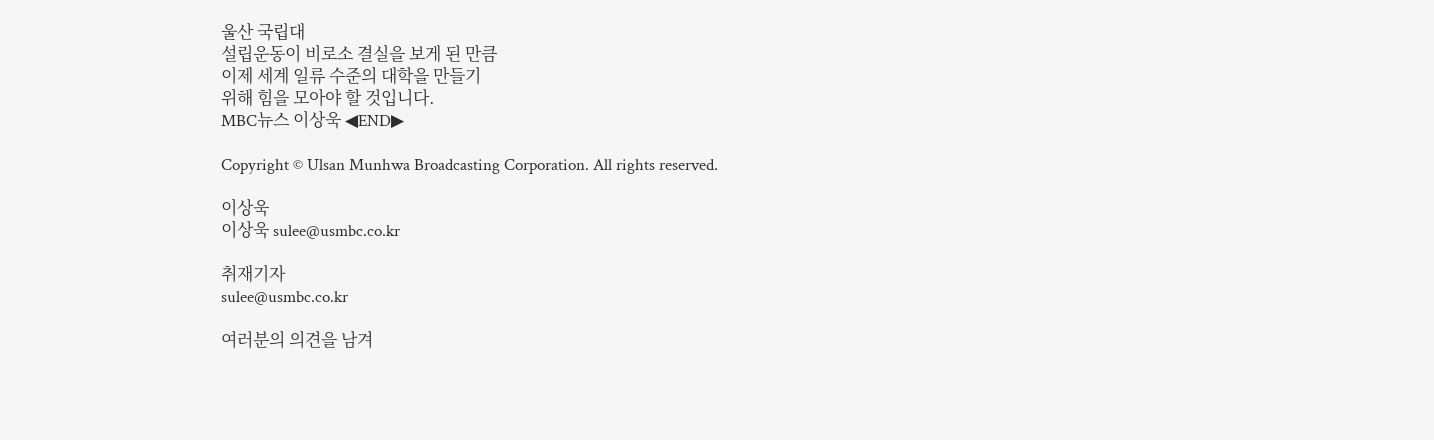울산 국립대
설립운동이 비로소 결실을 보게 된 만큼
이제 세계 일류 수준의 대학을 만들기
위해 힘을 모아야 할 것입니다.
MBC뉴스 이상욱 ◀END▶

Copyright © Ulsan Munhwa Broadcasting Corporation. All rights reserved.

이상욱
이상욱 sulee@usmbc.co.kr

취재기자
sulee@usmbc.co.kr

여러분의 의견을 남겨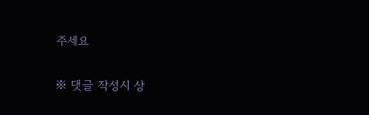주세요

※ 댓글 작성시 상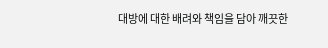대방에 대한 배려와 책임을 담아 깨끗한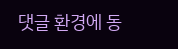댓글 환경에 동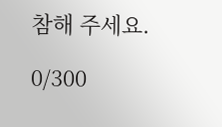참해 주세요.

0/300